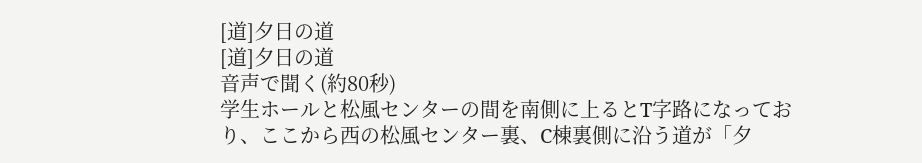[道]夕日の道
[道]夕日の道
音声で聞く(約80秒)
学生ホールと松風センターの間を南側に上るとT字路になっており、ここから西の松風センター裏、C棟裏側に沿う道が「夕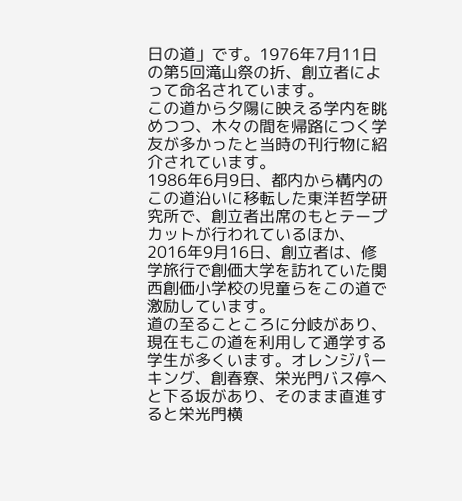日の道」です。1976年7月11日の第5回滝山祭の折、創立者によって命名されています。
この道から夕陽に映える学内を眺めつつ、木々の間を帰路につく学友が多かったと当時の刊行物に紹介されています。
1986年6月9日、都内から構内のこの道沿いに移転した東洋哲学研究所で、創立者出席のもとテープカットが行われているほか、2016年9月16日、創立者は、修学旅行で創価大学を訪れていた関西創価小学校の児童らをこの道で激励しています。
道の至ることころに分岐があり、現在もこの道を利用して通学する学生が多くいます。オレンジパーキング、創春寮、栄光門バス停へと下る坂があり、そのまま直進すると栄光門横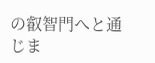の叡智門へと通じま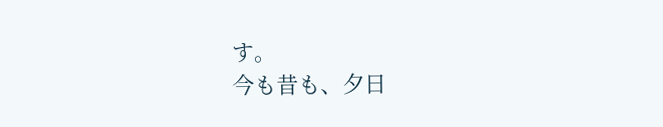す。
今も昔も、夕日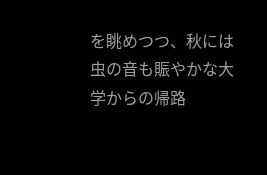を眺めつつ、秋には虫の音も賑やかな大学からの帰路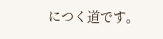につく道です。